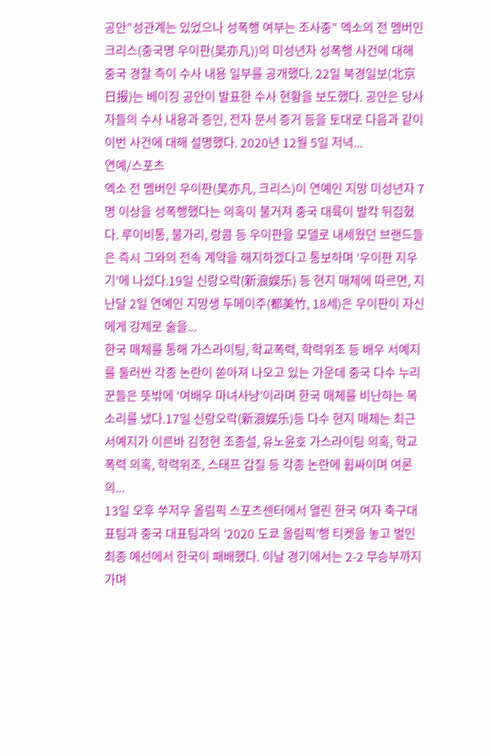공안”성관계는 있었으나 성폭행 여부는 조사중” 엑소의 전 멤버인 크리스(중국명 우이판(吴亦凡))의 미성년자 성폭행 사건에 대해 중국 경찰 측이 수사 내용 일부를 공개했다. 22일 북경일보(北京日报)는 베이징 공안이 발표한 수사 현황을 보도했다. 공안은 당사자들의 수사 내용과 증인, 전자 문서 증거 등을 토대로 다음과 같이 이번 사건에 대해 설명했다. 2020년 12월 5일 저녁...
연예/스포츠
엑소 전 멤버인 우이판(吴亦凡, 크리스)이 연예인 지망 미성년자 7명 이상을 성폭행했다는 의혹이 불거져 중국 대륙이 발칵 뒤집혔다. 루이비통, 불가리, 랑콤 등 우이판을 모델로 내세웠던 브랜드들은 즉시 그와의 전속 계약을 해지하겠다고 통보하며 ‘우이판 지우기’에 나섰다.19일 신랑오락(新浪娱乐) 등 현지 매체에 따르면, 지난달 2일 연예인 지망생 두메이주(都美竹, 18세)은 우이판이 자신에게 강제로 술을...
한국 매체를 통해 가스라이팅, 학교폭력, 학력위조 등 배우 서예지를 둘러싼 각종 논란이 쏟아져 나오고 있는 가운데 중국 다수 누리꾼들은 뜻밖에 ‘여배우 마녀사냥’이라며 한국 매체를 비난하는 목소리를 냈다.17일 신랑오락(新浪娱乐)등 다수 현지 매체는 최근 서예지가 이른바 김정현 조종설, 유노윤호 가스라이팅 의혹, 학교폭력 의혹, 학력위조, 스태프 갑질 등 각종 논란에 휩싸이며 여론의...
13일 오후 쑤저우 올림픽 스포츠센터에서 열린 한국 여자 축구대표팀과 중국 대표팀과의 ‘2020 도쿄 올림픽’행 티켓을 놓고 벌인 최종 예선에서 한국이 패배했다. 이날 경기에서는 2-2 무승부까지 가며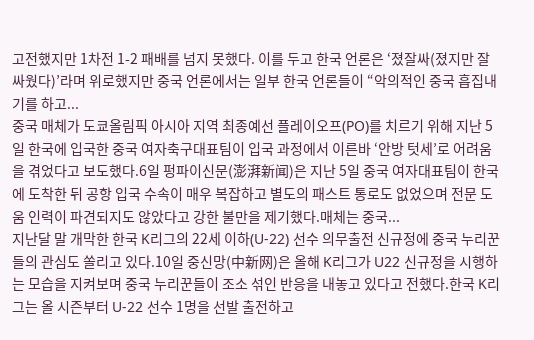고전했지만 1차전 1-2 패배를 넘지 못했다. 이를 두고 한국 언론은 ‘졌잘싸(졌지만 잘 싸웠다)’라며 위로했지만 중국 언론에서는 일부 한국 언론들이 “악의적인 중국 흡집내기를 하고...
중국 매체가 도쿄올림픽 아시아 지역 최종예선 플레이오프(PO)를 치르기 위해 지난 5일 한국에 입국한 중국 여자축구대표팀이 입국 과정에서 이른바 ‘안방 텃세’로 어려움을 겪었다고 보도했다.6일 펑파이신문(澎湃新闻)은 지난 5일 중국 여자대표팀이 한국에 도착한 뒤 공항 입국 수속이 매우 복잡하고 별도의 패스트 통로도 없었으며 전문 도움 인력이 파견되지도 않았다고 강한 불만을 제기했다.매체는 중국...
지난달 말 개막한 한국 K리그의 22세 이하(U-22) 선수 의무출전 신규정에 중국 누리꾼들의 관심도 쏠리고 있다.10일 중신망(中新网)은 올해 K리그가 U22 신규정을 시행하는 모습을 지켜보며 중국 누리꾼들이 조소 섞인 반응을 내놓고 있다고 전했다.한국 K리그는 올 시즌부터 U-22 선수 1명을 선발 출전하고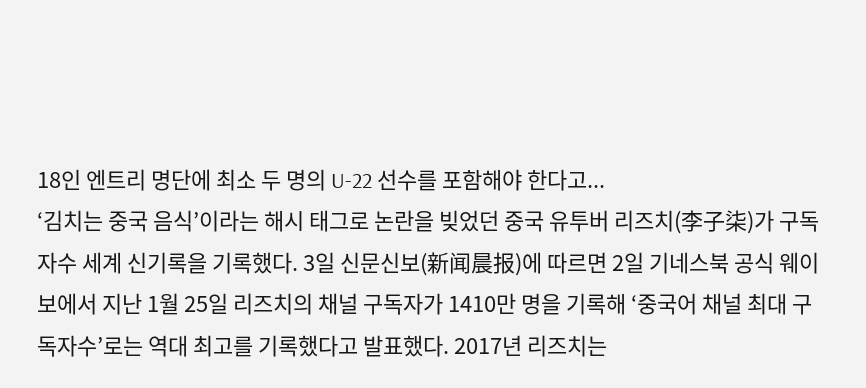18인 엔트리 명단에 최소 두 명의 U-22 선수를 포함해야 한다고...
‘김치는 중국 음식’이라는 해시 태그로 논란을 빚었던 중국 유투버 리즈치(李子柒)가 구독자수 세계 신기록을 기록했다. 3일 신문신보(新闻晨报)에 따르면 2일 기네스북 공식 웨이보에서 지난 1월 25일 리즈치의 채널 구독자가 1410만 명을 기록해 ‘중국어 채널 최대 구독자수’로는 역대 최고를 기록했다고 발표했다. 2017년 리즈치는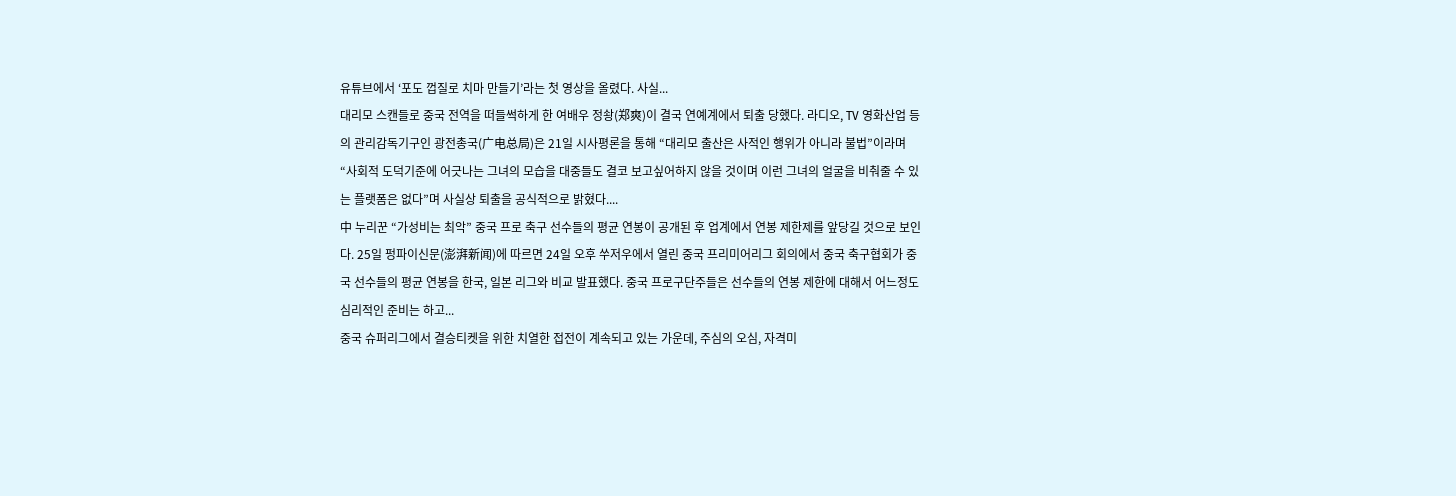유튜브에서 ‘포도 껍질로 치마 만들기’라는 첫 영상을 올렸다. 사실...
대리모 스캔들로 중국 전역을 떠들썩하게 한 여배우 정솽(郑爽)이 결국 연예계에서 퇴출 당했다. 라디오, TV 영화산업 등의 관리감독기구인 광전총국(广电总局)은 21일 시사평론을 통해 “대리모 출산은 사적인 행위가 아니라 불법”이라며 “사회적 도덕기준에 어긋나는 그녀의 모습을 대중들도 결코 보고싶어하지 않을 것이며 이런 그녀의 얼굴을 비춰줄 수 있는 플랫폼은 없다”며 사실상 퇴출을 공식적으로 밝혔다....
中 누리꾼 “가성비는 최악” 중국 프로 축구 선수들의 평균 연봉이 공개된 후 업계에서 연봉 제한제를 앞당길 것으로 보인다. 25일 펑파이신문(澎湃新闻)에 따르면 24일 오후 쑤저우에서 열린 중국 프리미어리그 회의에서 중국 축구협회가 중국 선수들의 평균 연봉을 한국, 일본 리그와 비교 발표했다. 중국 프로구단주들은 선수들의 연봉 제한에 대해서 어느정도 심리적인 준비는 하고...
중국 슈퍼리그에서 결승티켓을 위한 치열한 접전이 계속되고 있는 가운데, 주심의 오심, 자격미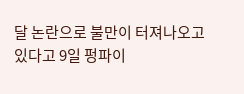달 논란으로 불만이 터져나오고 있다고 9일 펑파이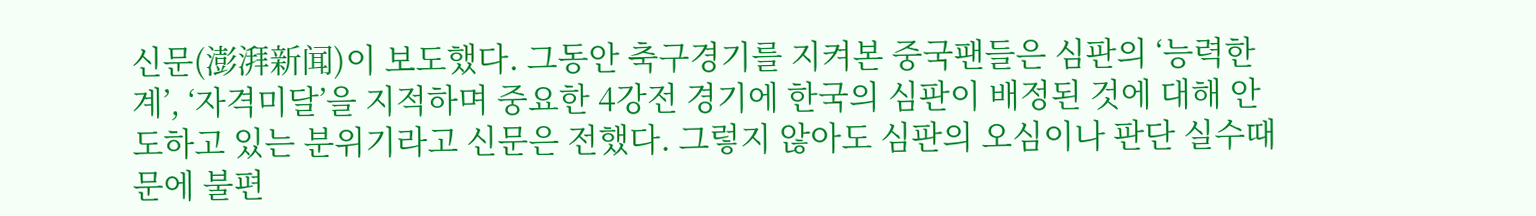신문(澎湃新闻)이 보도했다. 그동안 축구경기를 지켜본 중국팬들은 심판의 ‘능력한계’, ‘자격미달’을 지적하며 중요한 4강전 경기에 한국의 심판이 배정된 것에 대해 안도하고 있는 분위기라고 신문은 전했다. 그렇지 않아도 심판의 오심이나 판단 실수때문에 불편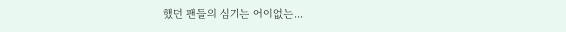했던 팬들의 심기는 어이없는...